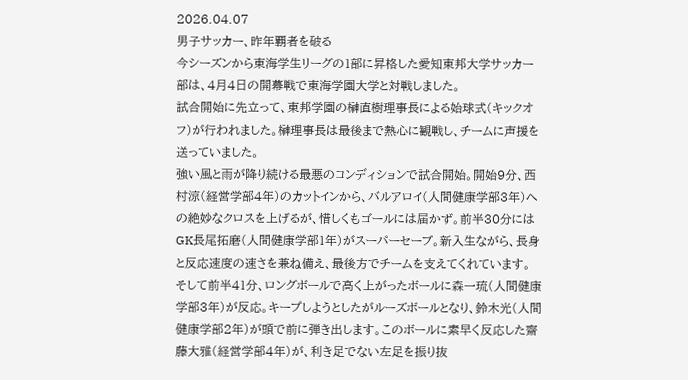2026.04.07
男子サッカー、昨年覇者を破る
今シーズンから東海学生リーグの1部に昇格した愛知東邦大学サッカー部は、4月4日の開幕戦で東海学園大学と対戦しました。
試合開始に先立って、東邦学園の榊直樹理事長による始球式(キックオフ)が行われました。榊理事長は最後まで熱心に観戦し、チームに声援を送っていました。
強い風と雨が降り続ける最悪のコンディションで試合開始。開始9分、西村涼(経営学部4年)のカットインから、バルアロイ(人間健康学部3年)への絶妙なクロスを上げるが、惜しくもゴールには届かず。前半30分にはGK長尾拓磨(人間健康学部1年)がスーパーセーブ。新入生ながら、長身と反応速度の速さを兼ね備え、最後方でチームを支えてくれています。
そして前半41分、ロングボールで高く上がったボールに森一琉(人間健康学部3年)が反応。キープしようとしたがルーズボールとなり、鈴木光(人間健康学部2年)が頭で前に弾き出します。このボールに素早く反応した齋藤大雅(経営学部4年)が、利き足でない左足を振り抜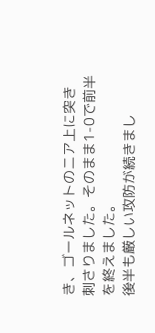き、ゴールネットのニア上に突き刺さりました。そのまま1-0で前半を終えました。
後半も厳しい攻防が続きまし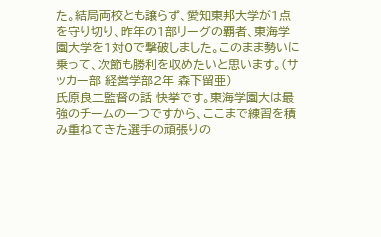た。結局両校とも譲らず、愛知東邦大学が1点を守り切り、昨年の1部リーグの覇者、東海学園大学を1対0で撃破しました。このまま勢いに乗って、次節も勝利を収めたいと思います。(サッカー部 経営学部2年 森下留亜)
氏原良二監督の話 快挙です。東海学園大は最強のチームの一つですから、ここまで練習を積み重ねてきた選手の頑張りの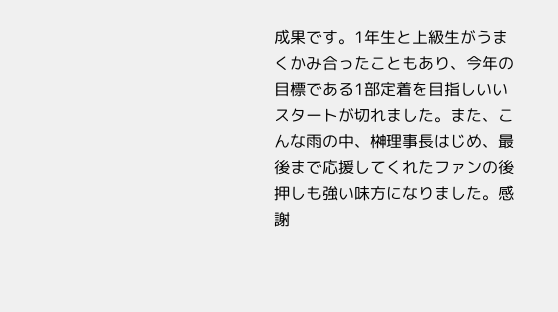成果です。1年生と上級生がうまくかみ合ったこともあり、今年の目標である1部定着を目指しいいスタートが切れました。また、こんな雨の中、榊理事長はじめ、最後まで応援してくれたファンの後押しも強い味方になりました。感謝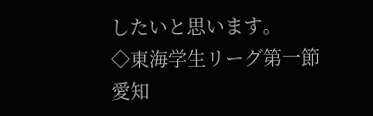したいと思います。
◇東海学生リーグ第一節
愛知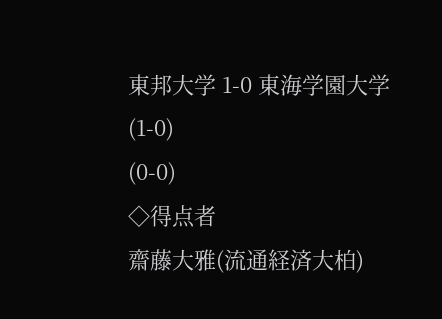東邦大学 1-0 東海学園大学
(1-0)
(0-0)
◇得点者
齋藤大雅(流通経済大柏)